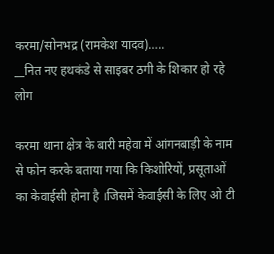करमा/सोनभद्र (रामकेश यादव)…..
__नित नए हथकंडे से साइबर ठगी के शिकार हो रहे लोग

करमा थाना क्षेत्र के बारी महेवा में आंगनबाड़ी के नाम से फोन करके बताया गया कि किशोरियों, प्रसूताओं का केवाईसी होना है ।जिसमें केवाईसी के लिए ओ टी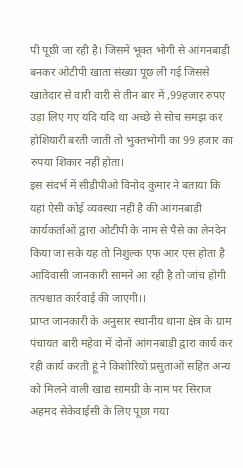पी पूछी जा रही है। जिसमें भूक्त भोगी से आंगनबाड़ी बनकर ओटीपी खाता संख्या पूछ ली गई जिससे खातेदार से वारी वारी से तीन बार में ,99हजार रुपए उड़ा लिए गए यदि यदि था अच्छे से सोच समझ कर होशियारी बरती जाती तो भुक्तभोगी का 99 हजार का रुपया शिकार नहीं होता।
इस संदर्भ में सीडीपीओ विनोद कुमार ने बताया कि यहां ऐसी कोई व्यवस्था नहीं है की आंगनबाड़ी कार्यकर्ताओं द्वारा ओटीपी के नाम से पैसे का लेनदेन किया जा सके यह तो निशुल्क एफ आर एस होता है आदिवासी जानकारी सामने आ रही है तो जांच होगी तत्पश्चात कार्रवाई की जाएगी।।
प्राप्त जानकारी के अनुसार स्थानीय थाना क्षेत्र के ग्राम पंचायत बारी महेवा में दोनों आंगनबाड़ी द्वारा कार्य कर रही कार्य करती हूं ने किशोरियों प्रसुताओं सहित अन्य को मिलने वाली खाद्य सामग्री के नाम पर सिराज अहमद सेकेवाईसी के लिए पूछा गया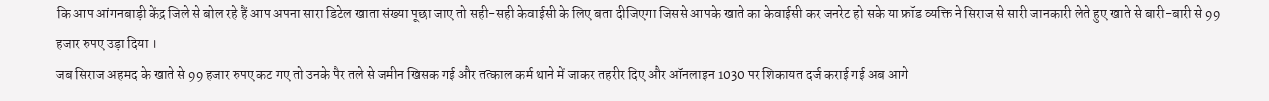कि आप आंगनबाड़ी केंद्र जिले से बोल रहे हैं आप अपना सारा डिटेल खाता संख्या पूछा जाए तो सही-सही केवाईसी के लिए बता दीजिएगा जिससे आपके खाते का केवाईसी कर जनरेट हो सके या फ्रॉड व्यक्ति ने सिराज से सारी जानकारी लेते हुए खाते से बारी-बारी से 99 हजार रुपए उड़ा दिया ।
जब सिराज अहमद के खाते से 99 हजार रुपए कट गए तो उनके पैर तले से जमीन खिसक गई और तत्काल कर्म थाने में जाकर तहरीर दिए और ऑनलाइन 1030 पर शिकायत दर्ज कराई गई अब आगे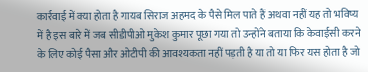कार्रवाई में क्या होता है गायब सिराज अहमद के पैसे मिल पाते हैं अथवा नहीं यह तो भविष्य में है इस बारे में जब सीडीपीओ मुकेश कुमार पूछा गया तो उन्होंने बताया कि केवाईसी करने के लिए कोई पैसा और ओटीपी की आवश्यकता नहीं पड़ती है या तो या फिर यस होता है जो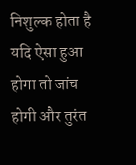निशुल्क होता है यदि ऐसा हुआ होगा तो जांच होगी और तुरंत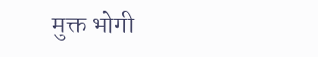मुक्त भोगी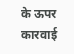के ऊपर कारवाई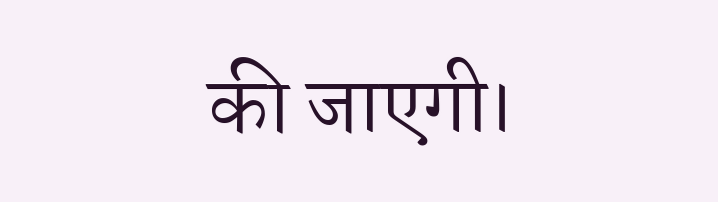की जाएगी।